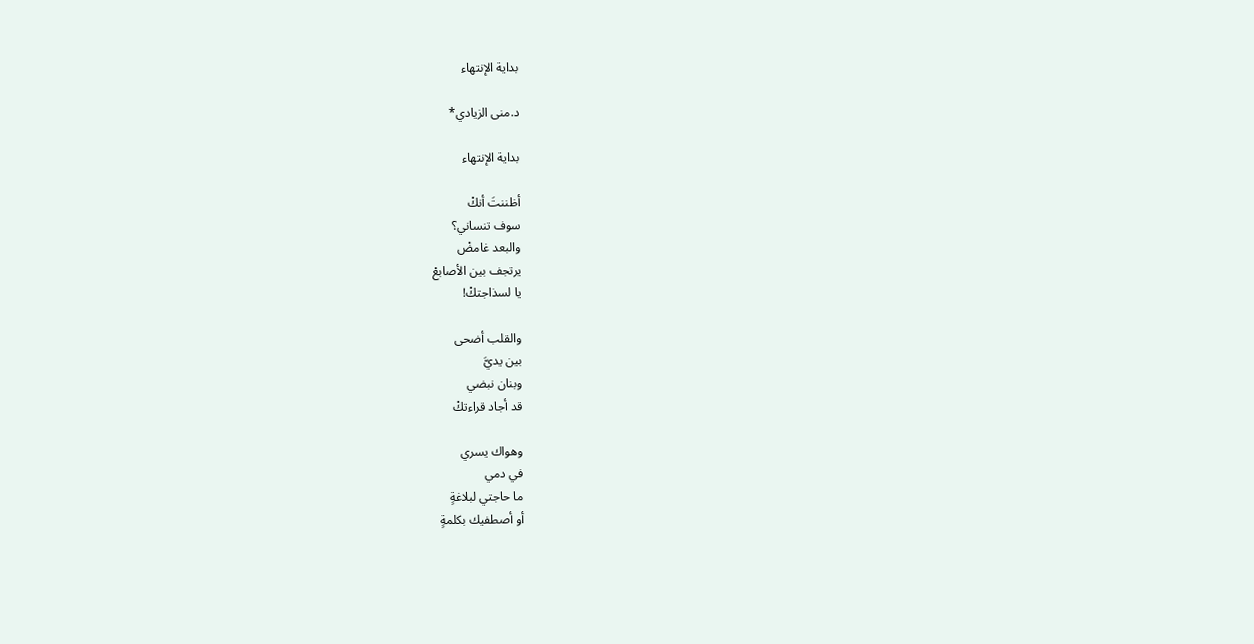بداية الإنتهاء

د.منی الزيادي*

بداية الإنتهاء

أظننتَ أنكْ
سوف تنساني؟
والبعد غامضْ
يرتجف بين الأصابعْ
يا لسذاجتكْ!

والقلب أضحى
بين يديَّ
وبنان نبضي
قد أجاد قراءتكْ

وهواك يسري
في دمي
ما حاجتي لبلاغةٍ
أو أصطفيك بكلمةٍ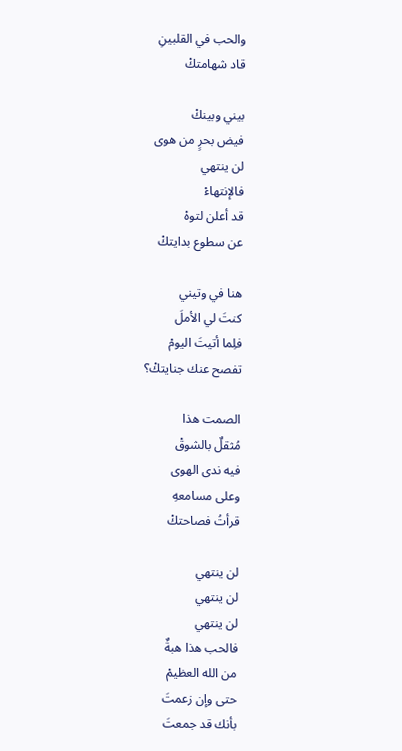والحب في القلبينِ
قاد شهامتكْ

بيني وبينكْ
فيض بحرٍ من هوى
لن ينتهي
فالإنتهاءْ
قد أعلن لتوهْ
عن سطوع بدايتكْ

هنا في وتيني
كنتَ لي الأملَ
فلِما أتيتَ اليومْ
تفصح عنك جنايتكْ؟

الصمت هذا
مُثقلٌ بالشوقْ
فيه ندى الهوى
وعلى مسامعهِ
قرأتُ فصاحتكْ

لن ينتهي
لن ينتهي
لن ينتهي
فالحب هذا هبةٌ
من الله العظيمْ
حتى وإن زعمتَ
بأنك قد جمعتَ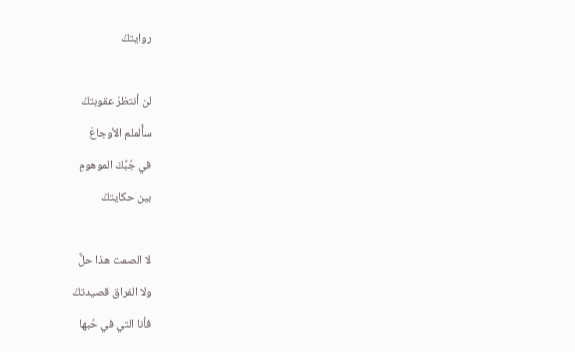روايتكْ

لن أنتظرْ عقوبتكْ
سأُلملم الأوجاعَ
في جُبِّكَ الموهومِ
بين حكايتكْ

لا الصمت هذا حلٌّ
ولا الفراق قصيدتكْ
فأنا التي في حُبها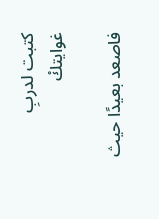كتبت لدربِ
غوايتكْ

فاصعد بعيدًا حيث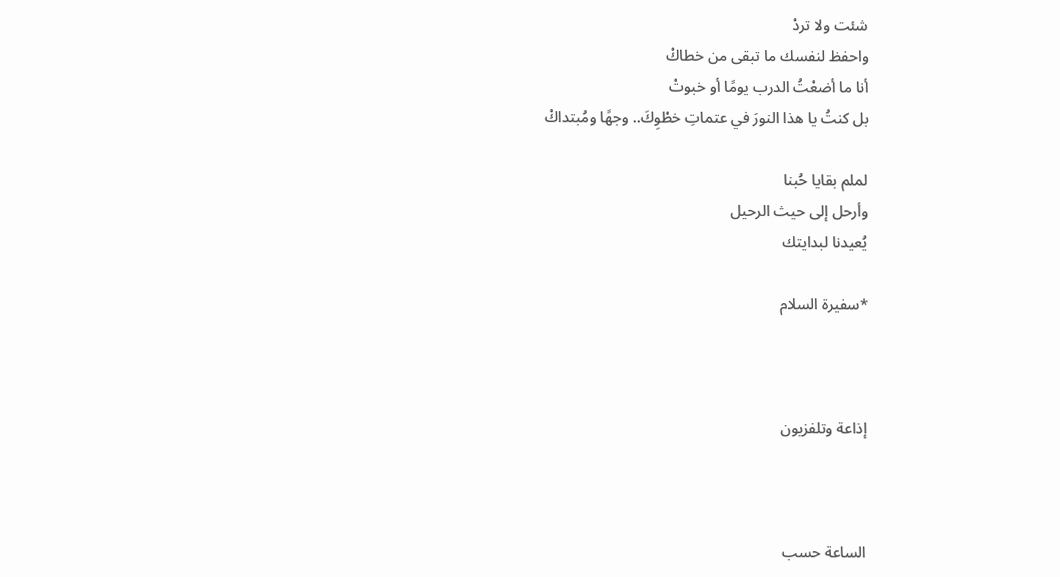شئت ولا تردْ
واحفظ لنفسك ما تبقى من خطاكْ
أنا ما أضعْتُ الدرب يومًا أو خبوتْ
بل كنتُ يا هذا النورَ في عتماتِ خطْوِكَ.. وجهًا ومُبتداكْ

لملم بقايا حُبنا
وأرحل إلی حيث الرحيل
يُعيدنا لبدايتك

*سفيرة السلام



إذاعة وتلفزيون



الساعة حسب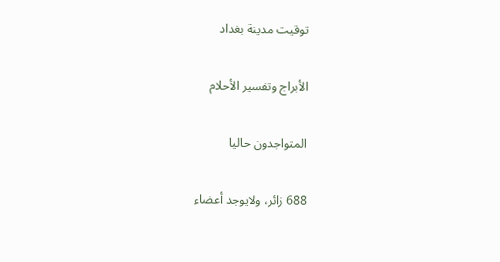توقيت مدينة بغداد

الأبراج وتفسير الأحلام

المتواجدون حاليا

688 زائر، ولايوجد أعضاء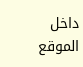داخل الموقع